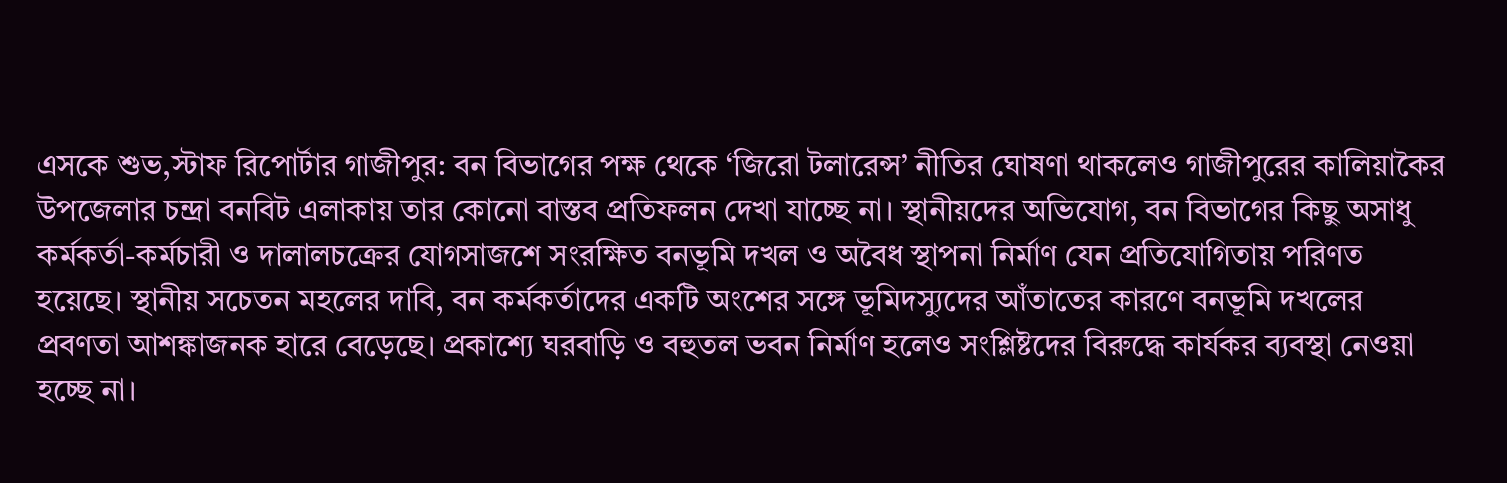এসকে শুভ,স্টাফ রিপোর্টার গাজীপুর: বন বিভাগের পক্ষ থেকে ‘জিরো টলারেন্স’ নীতির ঘোষণা থাকলেও গাজীপুরের কালিয়াকৈর উপজেলার চন্দ্রা বনবিট এলাকায় তার কোনো বাস্তব প্রতিফলন দেখা যাচ্ছে না। স্থানীয়দের অভিযোগ, বন বিভাগের কিছু অসাধু কর্মকর্তা-কর্মচারী ও দালালচক্রের যোগসাজশে সংরক্ষিত বনভূমি দখল ও অবৈধ স্থাপনা নির্মাণ যেন প্রতিযোগিতায় পরিণত হয়েছে। স্থানীয় সচেতন মহলের দাবি, বন কর্মকর্তাদের একটি অংশের সঙ্গে ভূমিদস্যুদের আঁতাতের কারণে বনভূমি দখলের প্রবণতা আশঙ্কাজনক হারে বেড়েছে। প্রকাশ্যে ঘরবাড়ি ও বহুতল ভবন নির্মাণ হলেও সংশ্লিষ্টদের বিরুদ্ধে কার্যকর ব্যবস্থা নেওয়া হচ্ছে না।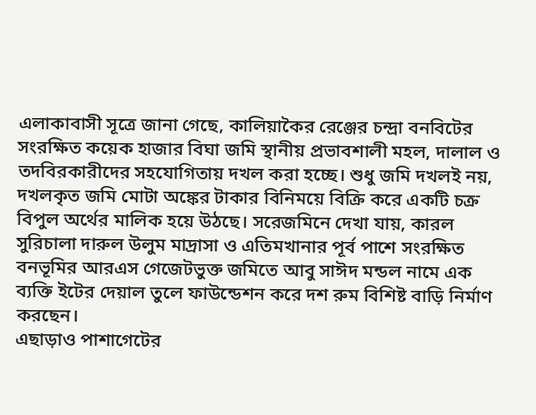এলাকাবাসী সূত্রে জানা গেছে, কালিয়াকৈর রেঞ্জের চন্দ্রা বনবিটের সংরক্ষিত কয়েক হাজার বিঘা জমি স্থানীয় প্রভাবশালী মহল, দালাল ও তদবিরকারীদের সহযোগিতায় দখল করা হচ্ছে। শুধু জমি দখলই নয়, দখলকৃত জমি মোটা অঙ্কের টাকার বিনিময়ে বিক্রি করে একটি চক্র বিপুল অর্থের মালিক হয়ে উঠছে। সরেজমিনে দেখা যায়, কারল সুরিচালা দারুল উলুম মাদ্রাসা ও এতিমখানার পূর্ব পাশে সংরক্ষিত বনভূমির আরএস গেজেটভুক্ত জমিতে আবু সাঈদ মন্ডল নামে এক ব্যক্তি ইটের দেয়াল তুলে ফাউন্ডেশন করে দশ রুম বিশিষ্ট বাড়ি নির্মাণ করছেন।
এছাড়াও পাশাগেটের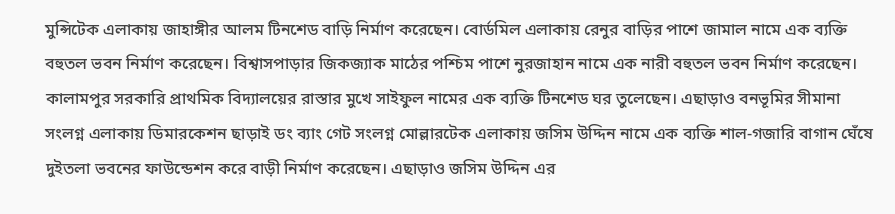মুন্সিটেক এলাকায় জাহাঙ্গীর আলম টিনশেড বাড়ি নির্মাণ করেছেন। বোর্ডমিল এলাকায় রেনুর বাড়ির পাশে জামাল নামে এক ব্যক্তি বহুতল ভবন নির্মাণ করেছেন। বিশ্বাসপাড়ার জিকজ্যাক মাঠের পশ্চিম পাশে নুরজাহান নামে এক নারী বহুতল ভবন নির্মাণ করেছেন। কালামপুর সরকারি প্রাথমিক বিদ্যালয়ের রাস্তার মুখে সাইফুল নামের এক ব্যক্তি টিনশেড ঘর তুলেছেন। এছাড়াও বনভূমির সীমানা সংলগ্ন এলাকায় ডিমারকেশন ছাড়াই ডং ব্যাং গেট সংলগ্ন মোল্লারটেক এলাকায় জসিম উদ্দিন নামে এক ব্যক্তি শাল-গজারি বাগান ঘেঁষে দুইতলা ভবনের ফাউন্ডেশন করে বাড়ী নির্মাণ করেছেন। এছাড়াও জসিম উদ্দিন এর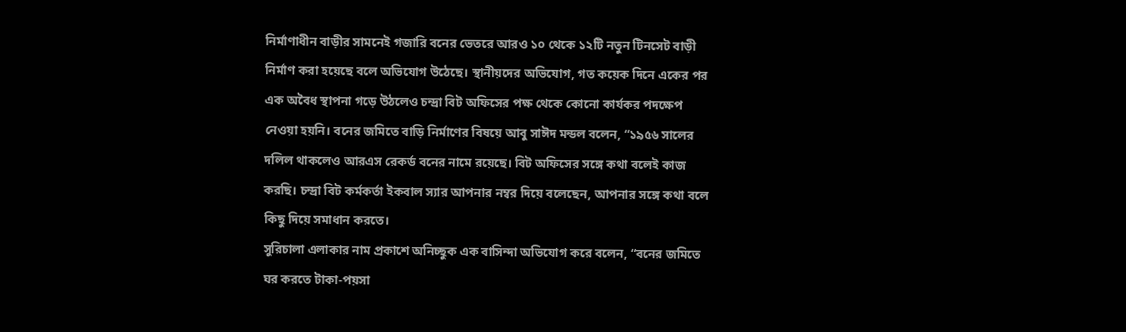নির্মাণাধীন বাড়ীর সামনেই গজারি বনের ভেতরে আরও ১০ থেকে ১২টি নতুন টিনসেট বাড়ী নির্মাণ করা হয়েছে বলে অভিযোগ উঠেছে। স্থানীয়দের অভিযোগ, গত কয়েক দিনে একের পর এক অবৈধ স্থাপনা গড়ে উঠলেও চন্দ্রা বিট অফিসের পক্ষ থেকে কোনো কার্যকর পদক্ষেপ নেওয়া হয়নি। বনের জমিতে বাড়ি নির্মাণের বিষয়ে আবু সাঈদ মন্ডল বলেন, “১৯৫৬ সালের দলিল থাকলেও আরএস রেকর্ড বনের নামে রয়েছে। বিট অফিসের সঙ্গে কথা বলেই কাজ করছি। চন্দ্রা বিট কর্মকর্তা ইকবাল স্যার আপনার নম্বর দিয়ে বলেছেন, আপনার সঙ্গে কথা বলে কিছু দিয়ে সমাধান করতে।
সুরিচালা এলাকার নাম প্রকাশে অনিচ্ছুক এক বাসিন্দা অভিযোগ করে বলেন, “বনের জমিতে ঘর করতে টাকা-পয়সা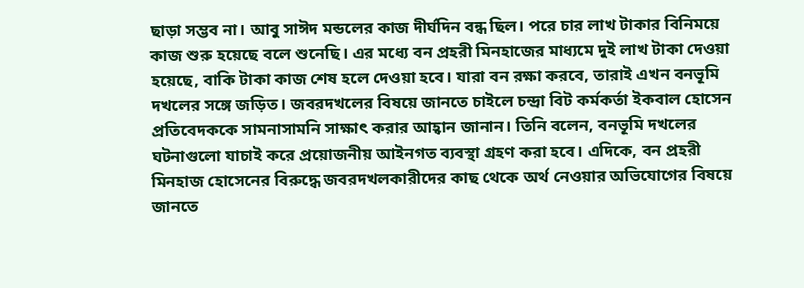ছাড়া সম্ভব না। আবু সাঈদ মন্ডলের কাজ দীর্ঘদিন বন্ধ ছিল। পরে চার লাখ টাকার বিনিময়ে কাজ শুরু হয়েছে বলে শুনেছি। এর মধ্যে বন প্রহরী মিনহাজের মাধ্যমে দুই লাখ টাকা দেওয়া হয়েছে, বাকি টাকা কাজ শেষ হলে দেওয়া হবে। যারা বন রক্ষা করবে, তারাই এখন বনভূমি দখলের সঙ্গে জড়িত। জবরদখলের বিষয়ে জানতে চাইলে চন্দ্রা বিট কর্মকর্তা ইকবাল হোসেন প্রতিবেদককে সামনাসামনি সাক্ষাৎ করার আহ্বান জানান। তিনি বলেন, বনভূমি দখলের ঘটনাগুলো যাচাই করে প্রয়োজনীয় আইনগত ব্যবস্থা গ্রহণ করা হবে। এদিকে, বন প্রহরী মিনহাজ হোসেনের বিরুদ্ধে জবরদখলকারীদের কাছ থেকে অর্থ নেওয়ার অভিযোগের বিষয়ে জানতে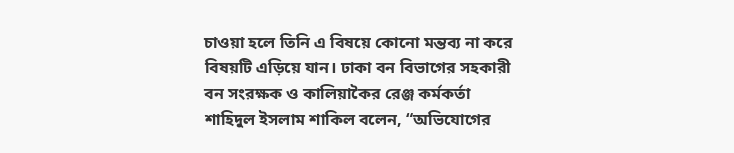চাওয়া হলে তিনি এ বিষয়ে কোনো মন্তব্য না করে বিষয়টি এড়িয়ে যান। ঢাকা বন বিভাগের সহকারী বন সংরক্ষক ও কালিয়াকৈর রেঞ্জ কর্মকর্তা শাহিদুল ইসলাম শাকিল বলেন, “অভিযোগের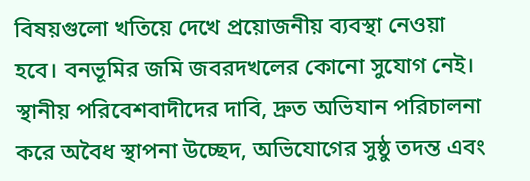বিষয়গুলো খতিয়ে দেখে প্রয়োজনীয় ব্যবস্থা নেওয়া হবে। বনভূমির জমি জবরদখলের কোনো সুযোগ নেই। স্থানীয় পরিবেশবাদীদের দাবি, দ্রুত অভিযান পরিচালনা করে অবৈধ স্থাপনা উচ্ছেদ, অভিযোগের সুষ্ঠু তদন্ত এবং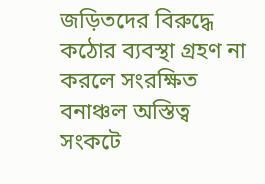জড়িতদের বিরুদ্ধে কঠোর ব্যবস্থা গ্রহণ না করলে সংরক্ষিত বনাঞ্চল অস্তিত্ব সংকটে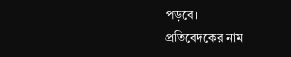পড়বে।
প্রতিবেদকের নাম